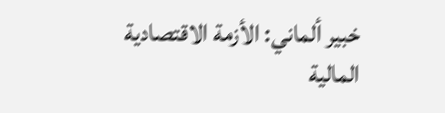خبير ألماني: الأزمة الاقتصادية المالية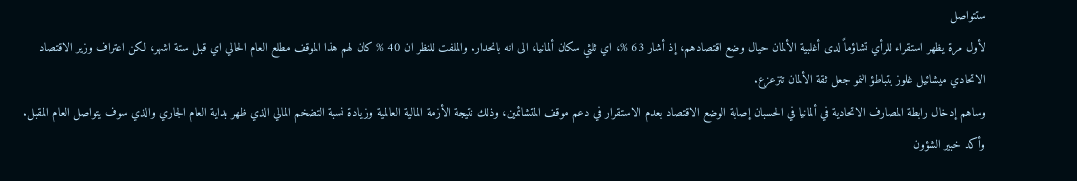ستتواصل
لأول مرة يظهر استقراء للرأي تشاؤماً لدى أغلبية الألمان حيال وضع اقتصادهم، إذ أشار 63 %، اي ثلثي سكان ألمانيا، الى انه بانحدار. والملفت للنظر ان 40 % كان لهم هذا الموقف مطلع العام الحالي اي قبل ستة اشهر، لكن اعتراف وزير الاقتصاد الاتحادي ميشائيل غلوز بتباطؤ النمو جعل ثقة الألمان تتزعزع.
وساهم إدخال رابطة المصارف الاتحادية في ألمانيا في الحسبان إصابة الوضع الاقتصاد بعدم الاستقرار في دعم موقف المتشائمين، وذلك نتيجة الأزمة المالية العالمية وزيادة نسبة التضخم المالي الذي ظهر بداية العام الجاري والذي سوف يتواصل العام المقبل.
وأكد خبير الشؤون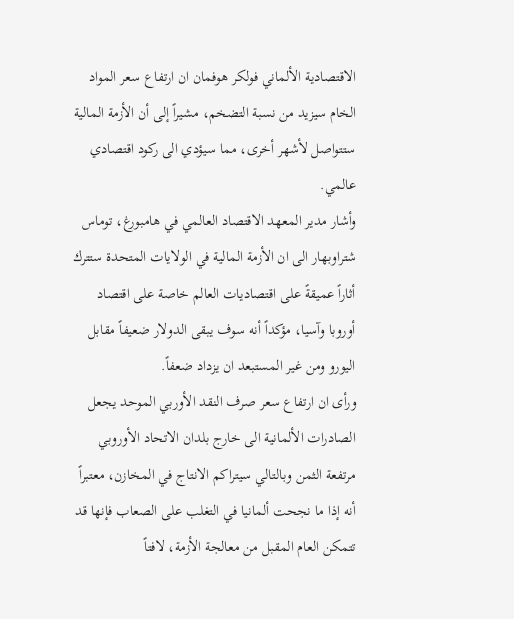الاقتصادية الألماني فولكر هوفمان ان ارتفاع سعر المواد الخام سيزيد من نسبة التضخم، مشيراً إلى أن الأزمة المالية ستتواصل لأشهر أخرى، مما سيؤدي الى ركود اقتصادي عالمي.
وأشار مدير المعهد الاقتصاد العالمي في هامبورغ، توماس شتراوبهار الى ان الأزمة المالية في الولايات المتحدة ستترك أثاراً عميقةً على اقتصاديات العالم خاصة على اقتصاد أوروبا وآسيا، مؤكداً أنه سوف يبقى الدولار ضعيفاً مقابل اليورو ومن غير المستبعد ان يزداد ضعفاً.
ورأى ان ارتفاع سعر صرف النقد الأوربي الموحد يجعل الصادرات الألمانية الى خارج بلدان الاتحاد الأوروبي مرتفعة الثمن وبالتالي سيتراكم الانتاج في المخازن، معتبراً أنه إذا ما نجحت ألمانيا في التغلب على الصعاب فإنها قد تتمكن العام المقبل من معالجة الأزمة، لافتاً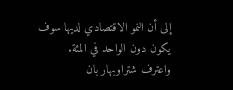إلى أن النمو الاقتصادي لديها سوف يكون دون الواحد في المئة.
واعترف شتراوبهار بان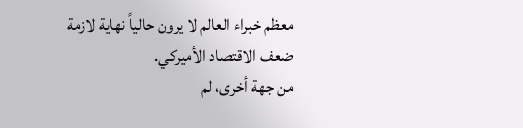معظم خبراء العالم لا يرون حالياً نهاية لازمة ضعف الاقتصاد الأميركي.
من جهة أخرى، لم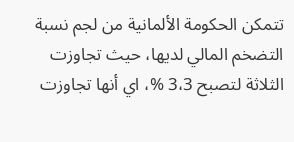تتمكن الحكومة الألمانية من لجم نسبة التضخم المالي لديها، حيث تجاوزت الثلاثة لتصبح 3،3 %، اي أنها تجاوزت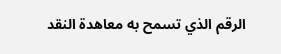الرقم الذي تسمح به معاهدة النقد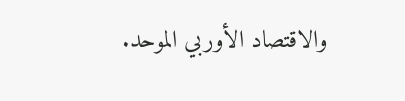والاقتصاد الأوربي الموحد.